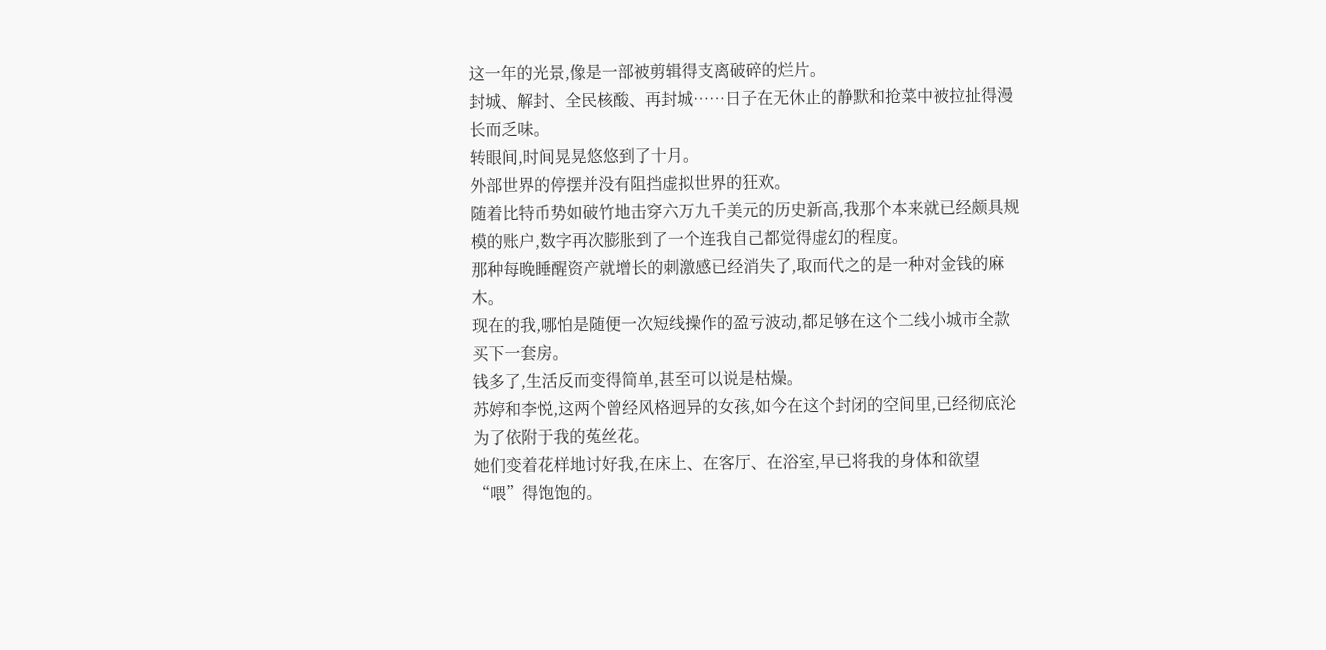这一年的光景,像是一部被剪辑得支离破碎的烂片。
封城、解封、全民核酸、再封城……日子在无休止的静默和抢菜中被拉扯得漫长而乏味。
转眼间,时间晃晃悠悠到了十月。
外部世界的停摆并没有阻挡虚拟世界的狂欢。
随着比特币势如破竹地击穿六万九千美元的历史新高,我那个本来就已经颇具规模的账户,数字再次膨胀到了一个连我自己都觉得虚幻的程度。
那种每晚睡醒资产就增长的刺激感已经消失了,取而代之的是一种对金钱的麻木。
现在的我,哪怕是随便一次短线操作的盈亏波动,都足够在这个二线小城市全款买下一套房。
钱多了,生活反而变得简单,甚至可以说是枯燥。
苏婷和李悦,这两个曾经风格迥异的女孩,如今在这个封闭的空间里,已经彻底沦为了依附于我的菟丝花。
她们变着花样地讨好我,在床上、在客厅、在浴室,早已将我的身体和欲望“喂”得饱饱的。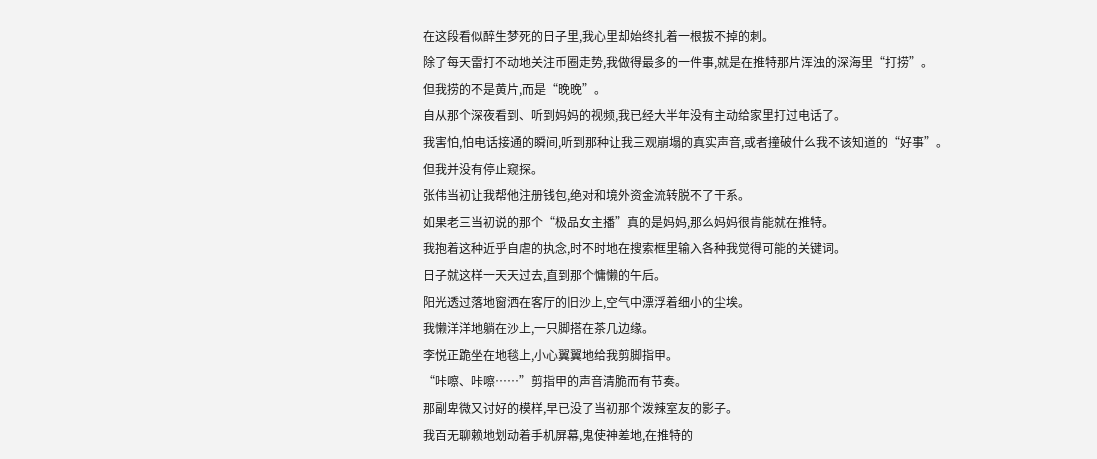在这段看似醉生梦死的日子里,我心里却始终扎着一根拔不掉的刺。
除了每天雷打不动地关注币圈走势,我做得最多的一件事,就是在推特那片浑浊的深海里“打捞”。
但我捞的不是黄片,而是“晚晚”。
自从那个深夜看到、听到妈妈的视频,我已经大半年没有主动给家里打过电话了。
我害怕,怕电话接通的瞬间,听到那种让我三观崩塌的真实声音,或者撞破什么我不该知道的“好事”。
但我并没有停止窥探。
张伟当初让我帮他注册钱包,绝对和境外资金流转脱不了干系。
如果老三当初说的那个“极品女主播”真的是妈妈,那么妈妈很肯能就在推特。
我抱着这种近乎自虐的执念,时不时地在搜索框里输入各种我觉得可能的关键词。
日子就这样一天天过去,直到那个慵懒的午后。
阳光透过落地窗洒在客厅的旧沙上,空气中漂浮着细小的尘埃。
我懒洋洋地躺在沙上,一只脚搭在茶几边缘。
李悦正跪坐在地毯上,小心翼翼地给我剪脚指甲。
“咔嚓、咔嚓……”剪指甲的声音清脆而有节奏。
那副卑微又讨好的模样,早已没了当初那个泼辣室友的影子。
我百无聊赖地划动着手机屏幕,鬼使神差地,在推特的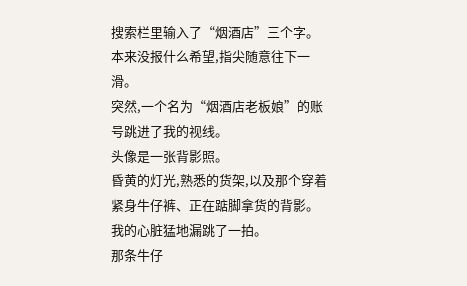搜索栏里输入了“烟酒店”三个字。
本来没报什么希望,指尖随意往下一滑。
突然,一个名为“烟酒店老板娘”的账号跳进了我的视线。
头像是一张背影照。
昏黄的灯光,熟悉的货架,以及那个穿着紧身牛仔裤、正在踮脚拿货的背影。
我的心脏猛地漏跳了一拍。
那条牛仔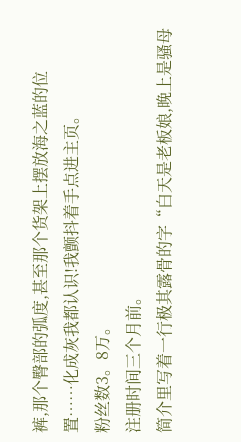裤,那个臀部的弧度,甚至那个货架上摆放海之蓝的位置……化成灰我都认识!我颤抖着手点进主页。
粉丝数3。8万。
注册时间三个月前。
简介里写着一行极其露骨的字“白天是老板娘,晚上是骚母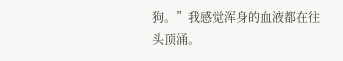狗。”我感觉浑身的血液都在往头顶涌。